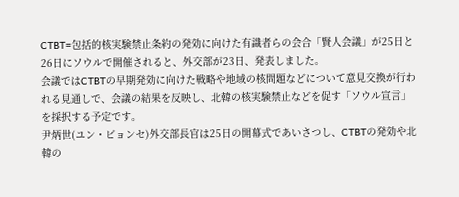CTBT=包括的核実験禁止条約の発効に向けた有識者らの会合「賢人会議」が25日と26日にソウルで開催されると、外交部が23日、発表しました。
会議ではCTBTの早期発効に向けた戦略や地域の核問題などについて意見交換が行われる見通しで、会議の結果を反映し、北韓の核実験禁止などを促す「ソウル宣言」を採択する予定です。
尹炳世(ユン・ビョンセ)外交部長官は25日の開幕式であいさつし、CTBTの発効や北韓の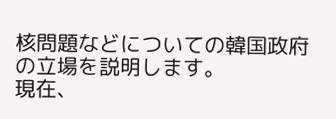核問題などについての韓国政府の立場を説明します。
現在、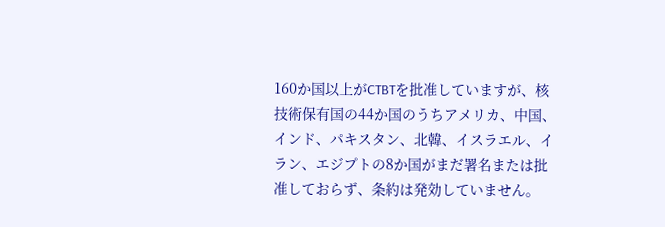160か国以上がCTBTを批准していますが、核技術保有国の44か国のうちアメリカ、中国、インド、パキスタン、北韓、イスラエル、イラン、エジプトの8か国がまだ署名または批准しておらず、条約は発効していません。